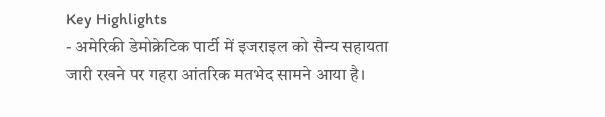Key Highlights
- अमेरिकी डेमोक्रेटिक पार्टी में इजराइल को सैन्य सहायता जारी रखने पर गहरा आंतरिक मतभेद सामने आया है।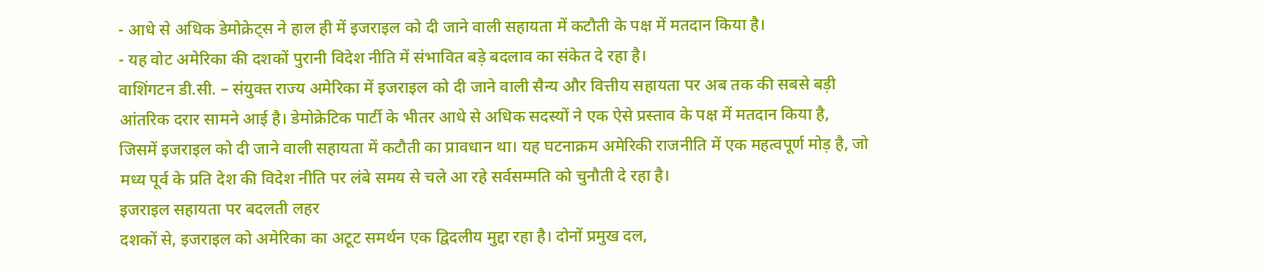- आधे से अधिक डेमोक्रेट्स ने हाल ही में इजराइल को दी जाने वाली सहायता में कटौती के पक्ष में मतदान किया है।
- यह वोट अमेरिका की दशकों पुरानी विदेश नीति में संभावित बड़े बदलाव का संकेत दे रहा है।
वाशिंगटन डी.सी. – संयुक्त राज्य अमेरिका में इजराइल को दी जाने वाली सैन्य और वित्तीय सहायता पर अब तक की सबसे बड़ी आंतरिक दरार सामने आई है। डेमोक्रेटिक पार्टी के भीतर आधे से अधिक सदस्यों ने एक ऐसे प्रस्ताव के पक्ष में मतदान किया है, जिसमें इजराइल को दी जाने वाली सहायता में कटौती का प्रावधान था। यह घटनाक्रम अमेरिकी राजनीति में एक महत्वपूर्ण मोड़ है, जो मध्य पूर्व के प्रति देश की विदेश नीति पर लंबे समय से चले आ रहे सर्वसम्मति को चुनौती दे रहा है।
इजराइल सहायता पर बदलती लहर
दशकों से, इजराइल को अमेरिका का अटूट समर्थन एक द्विदलीय मुद्दा रहा है। दोनों प्रमुख दल,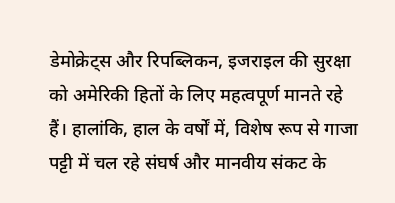डेमोक्रेट्स और रिपब्लिकन, इजराइल की सुरक्षा को अमेरिकी हितों के लिए महत्वपूर्ण मानते रहे हैं। हालांकि, हाल के वर्षों में, विशेष रूप से गाजा पट्टी में चल रहे संघर्ष और मानवीय संकट के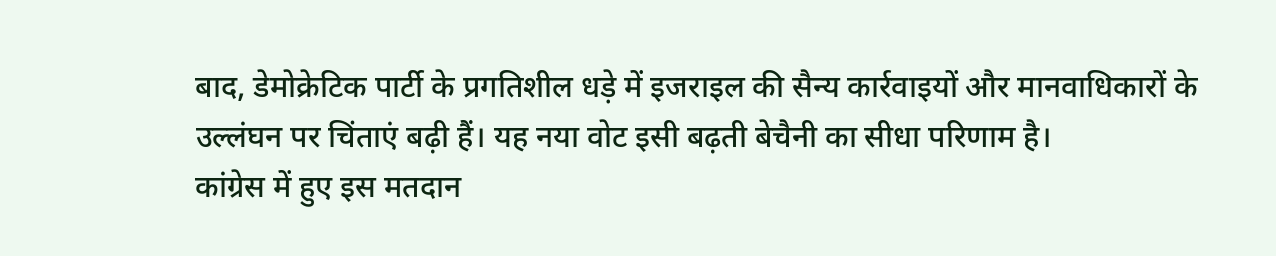बाद, डेमोक्रेटिक पार्टी के प्रगतिशील धड़े में इजराइल की सैन्य कार्रवाइयों और मानवाधिकारों के उल्लंघन पर चिंताएं बढ़ी हैं। यह नया वोट इसी बढ़ती बेचैनी का सीधा परिणाम है।
कांग्रेस में हुए इस मतदान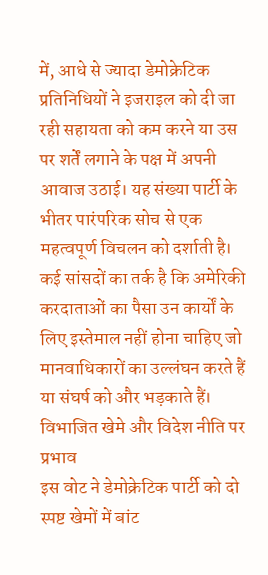में, आधे से ज्यादा डेमोक्रेटिक प्रतिनिधियों ने इजराइल को दी जा रही सहायता को कम करने या उस पर शर्तें लगाने के पक्ष में अपनी आवाज उठाई। यह संख्या पार्टी के भीतर पारंपरिक सोच से एक महत्वपूर्ण विचलन को दर्शाती है। कई सांसदों का तर्क है कि अमेरिकी करदाताओं का पैसा उन कार्यों के लिए इस्तेमाल नहीं होना चाहिए जो मानवाधिकारों का उल्लंघन करते हैं या संघर्ष को और भड़काते हैं।
विभाजित खेमे और विदेश नीति पर प्रभाव
इस वोट ने डेमोक्रेटिक पार्टी को दो स्पष्ट खेमों में बांट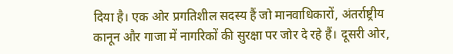दिया है। एक ओर प्रगतिशील सदस्य हैं जो मानवाधिकारों, अंतर्राष्ट्रीय कानून और गाजा में नागरिकों की सुरक्षा पर जोर दे रहे हैं। दूसरी ओर,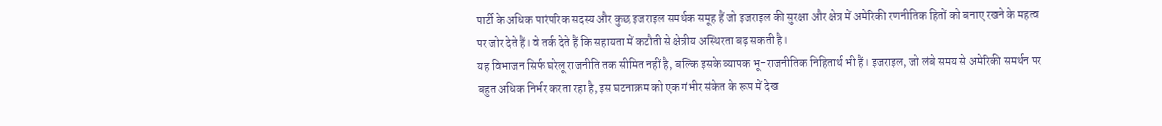पार्टी के अधिक पारंपरिक सदस्य और कुछ इजराइल समर्थक समूह हैं जो इजराइल की सुरक्षा और क्षेत्र में अमेरिकी रणनीतिक हितों को बनाए रखने के महत्व पर जोर देते हैं। वे तर्क देते हैं कि सहायता में कटौती से क्षेत्रीय अस्थिरता बढ़ सकती है।
यह विभाजन सिर्फ घरेलू राजनीति तक सीमित नहीं है, बल्कि इसके व्यापक भू-राजनीतिक निहितार्थ भी हैं। इजराइल, जो लंबे समय से अमेरिकी समर्थन पर बहुत अधिक निर्भर करता रहा है, इस घटनाक्रम को एक गंभीर संकेत के रूप में देख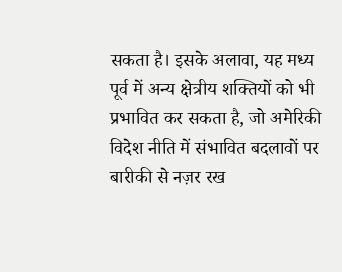सकता है। इसके अलावा, यह मध्य पूर्व में अन्य क्षेत्रीय शक्तियों को भी प्रभावित कर सकता है, जो अमेरिकी विदेश नीति में संभावित बदलावों पर बारीकी से नज़र रख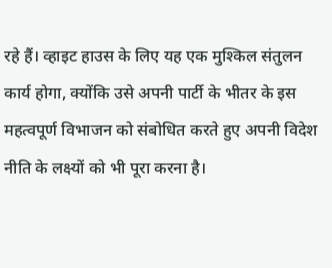रहे हैं। व्हाइट हाउस के लिए यह एक मुश्किल संतुलन कार्य होगा, क्योंकि उसे अपनी पार्टी के भीतर के इस महत्वपूर्ण विभाजन को संबोधित करते हुए अपनी विदेश नीति के लक्ष्यों को भी पूरा करना है।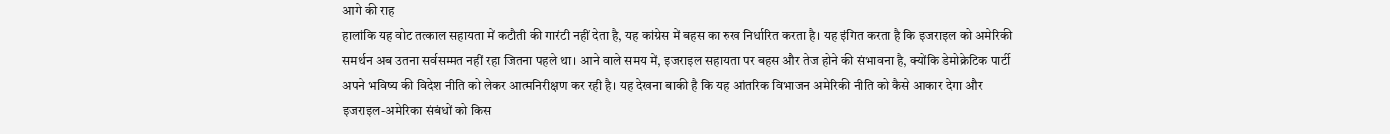आगे की राह
हालांकि यह वोट तत्काल सहायता में कटौती की गारंटी नहीं देता है, यह कांग्रेस में बहस का रुख निर्धारित करता है। यह इंगित करता है कि इजराइल को अमेरिकी समर्थन अब उतना सर्वसम्मत नहीं रहा जितना पहले था। आने वाले समय में, इजराइल सहायता पर बहस और तेज होने की संभावना है, क्योंकि डेमोक्रेटिक पार्टी अपने भविष्य की विदेश नीति को लेकर आत्मनिरीक्षण कर रही है। यह देखना बाकी है कि यह आंतरिक विभाजन अमेरिकी नीति को कैसे आकार देगा और इजराइल-अमेरिका संबंधों को किस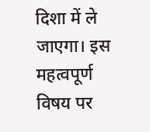दिशा में ले जाएगा। इस महत्वपूर्ण विषय पर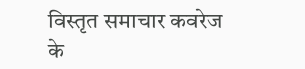विस्तृत समाचार कवरेज के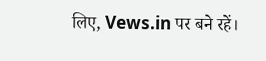लिए, Vews.in पर बने रहें।